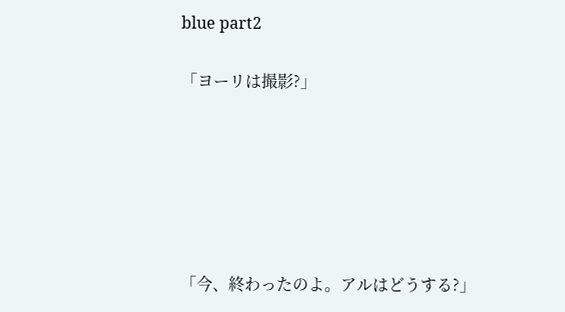blue part2

「ヨーリは撮影?」






「今、終わったのよ。アルはどうする?」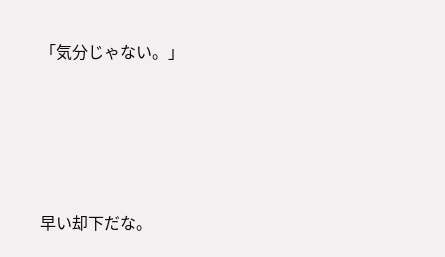「気分じゃない。」





早い却下だな。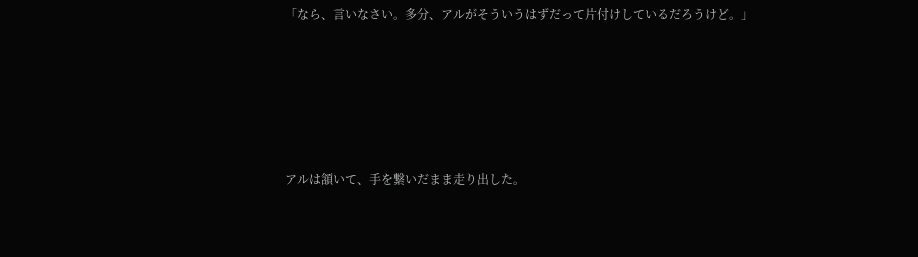「なら、言いなさい。多分、アルがそういうはずだって片付けしているだろうけど。」








アルは頷いて、手を繋いだまま走り出した。